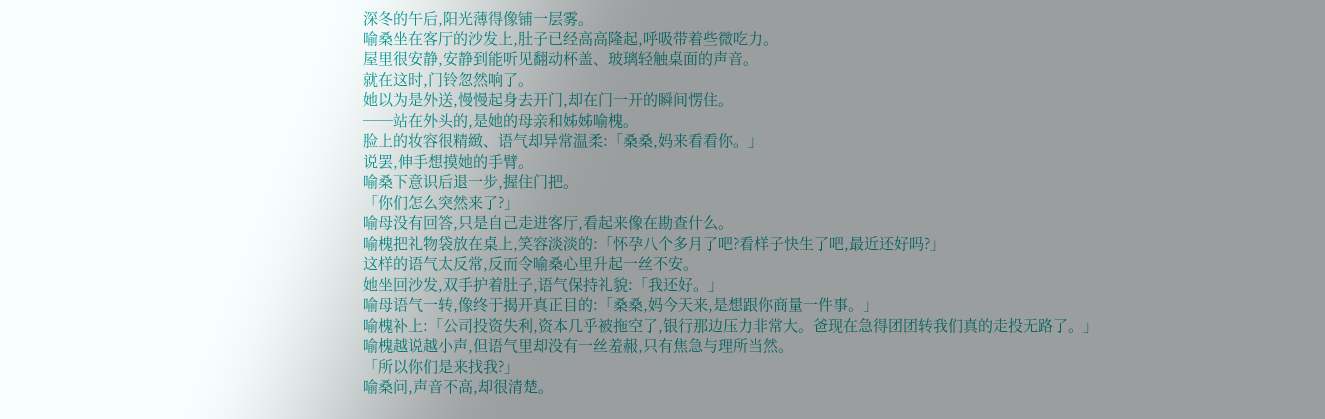深冬的午后,阳光薄得像铺一层雾。
喻桑坐在客厅的沙发上,肚子已经高高隆起,呼吸带着些微吃力。
屋里很安静,安静到能听见翻动杯盖、玻璃轻触桌面的声音。
就在这时,门铃忽然响了。
她以为是外送,慢慢起身去开门,却在门一开的瞬间愣住。
──站在外头的,是她的母亲和姊姊喻槐。
脸上的妆容很精緻、语气却异常温柔:「桑桑,妈来看看你。」
说罢,伸手想摸她的手臂。
喻桑下意识后退一步,握住门把。
「你们怎么突然来了?」
喻母没有回答,只是自己走进客厅,看起来像在勘查什么。
喻槐把礼物袋放在桌上,笑容淡淡的:「怀孕八个多月了吧?看样子快生了吧,最近还好吗?」
这样的语气太反常,反而令喻桑心里升起一丝不安。
她坐回沙发,双手护着肚子,语气保持礼貌:「我还好。」
喻母语气一转,像终于揭开真正目的:「桑桑,妈今天来,是想跟你商量一件事。」
喻槐补上:「公司投资失利,资本几乎被拖空了,银行那边压力非常大。爸现在急得团团转我们真的走投无路了。」
喻槐越说越小声,但语气里却没有一丝羞赧,只有焦急与理所当然。
「所以你们是来找我?」
喻桑问,声音不高,却很清楚。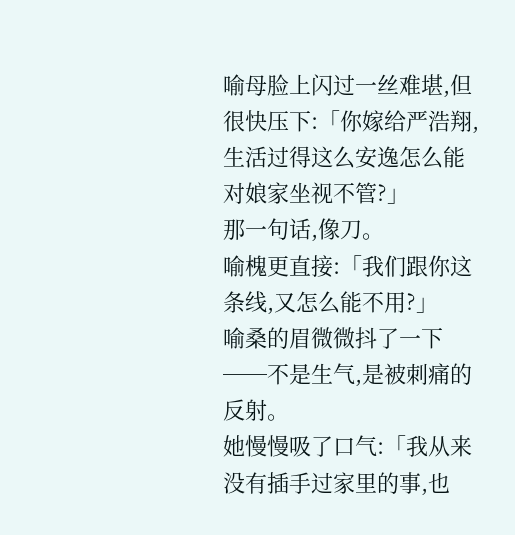喻母脸上闪过一丝难堪,但很快压下:「你嫁给严浩翔,生活过得这么安逸怎么能对娘家坐视不管?」
那一句话,像刀。
喻槐更直接:「我们跟你这条线,又怎么能不用?」
喻桑的眉微微抖了一下──不是生气,是被刺痛的反射。
她慢慢吸了口气:「我从来没有插手过家里的事,也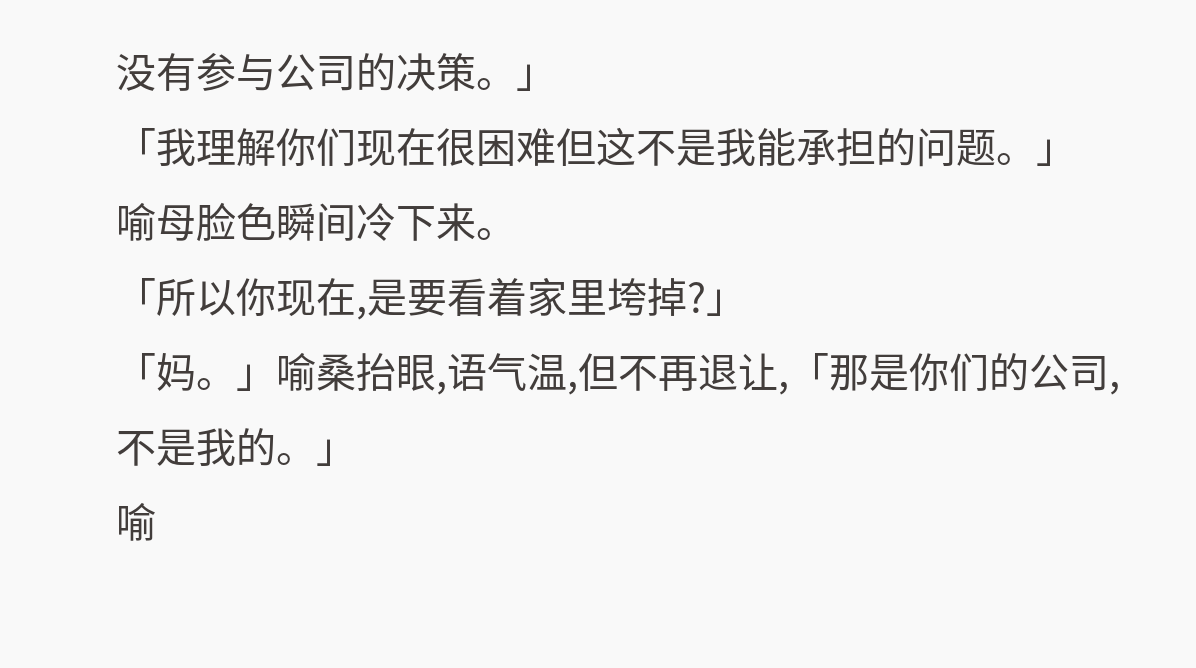没有参与公司的决策。」
「我理解你们现在很困难但这不是我能承担的问题。」
喻母脸色瞬间冷下来。
「所以你现在,是要看着家里垮掉?」
「妈。」喻桑抬眼,语气温,但不再退让,「那是你们的公司,不是我的。」
喻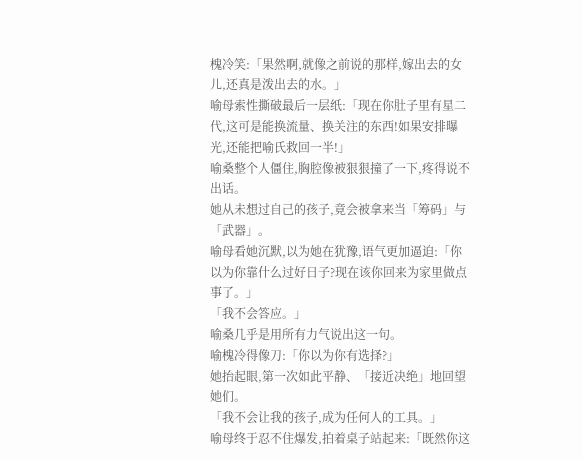槐冷笑:「果然啊,就像之前说的那样,嫁出去的女儿,还真是泼出去的水。」
喻母索性撕破最后一层纸:「现在你肚子里有星二代,这可是能换流量、换关注的东西!如果安排曝光,还能把喻氏救回一半!」
喻桑整个人僵住,胸腔像被狠狠撞了一下,疼得说不出话。
她从未想过自己的孩子,竟会被拿来当「筹码」与「武器」。
喻母看她沉默,以为她在犹豫,语气更加逼迫:「你以为你靠什么过好日子?现在该你回来为家里做点事了。」
「我不会答应。」
喻桑几乎是用所有力气说出这一句。
喻槐冷得像刀:「你以为你有选择?」
她抬起眼,第一次如此平静、「接近决绝」地回望她们。
「我不会让我的孩子,成为任何人的工具。」
喻母终于忍不住爆发,拍着桌子站起来:「既然你这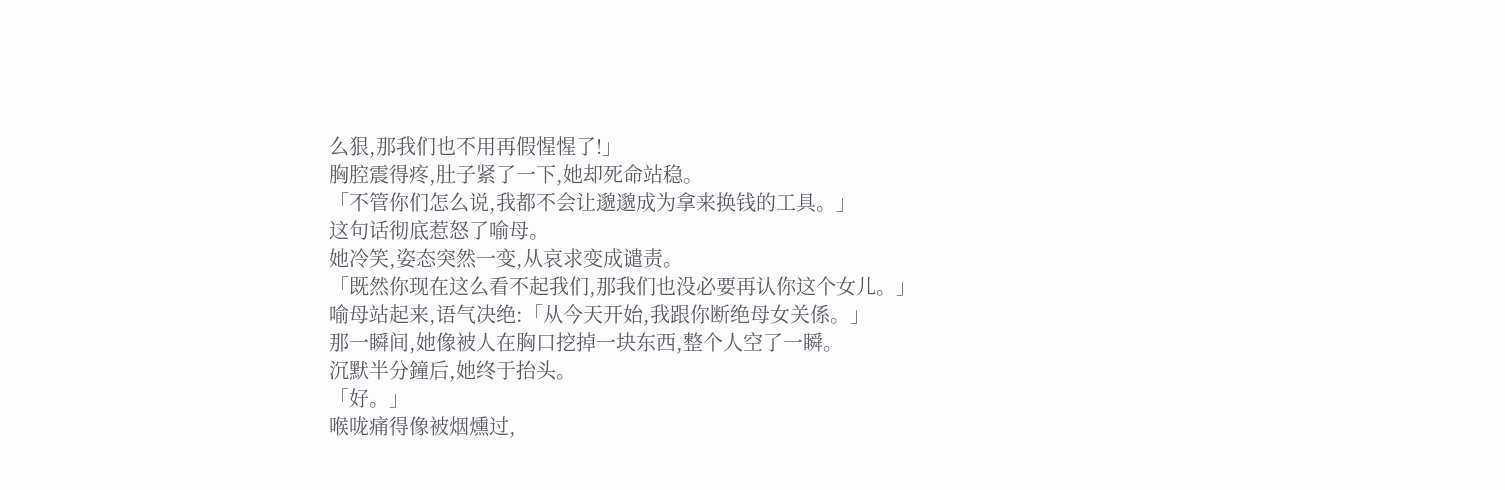么狠,那我们也不用再假惺惺了!」
胸腔震得疼,肚子紧了一下,她却死命站稳。
「不管你们怎么说,我都不会让邈邈成为拿来换钱的工具。」
这句话彻底惹怒了喻母。
她冷笑,姿态突然一变,从哀求变成谴责。
「既然你现在这么看不起我们,那我们也没必要再认你这个女儿。」
喻母站起来,语气决绝:「从今天开始,我跟你断绝母女关係。」
那一瞬间,她像被人在胸口挖掉一块东西,整个人空了一瞬。
沉默半分鐘后,她终于抬头。
「好。」
喉咙痛得像被烟燻过,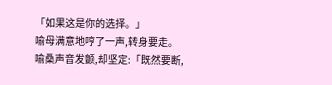「如果这是你的选择。」
喻母满意地哼了一声,转身要走。
喻桑声音发颤,却坚定:「既然要断,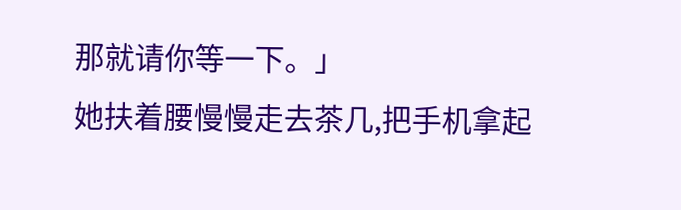那就请你等一下。」
她扶着腰慢慢走去茶几,把手机拿起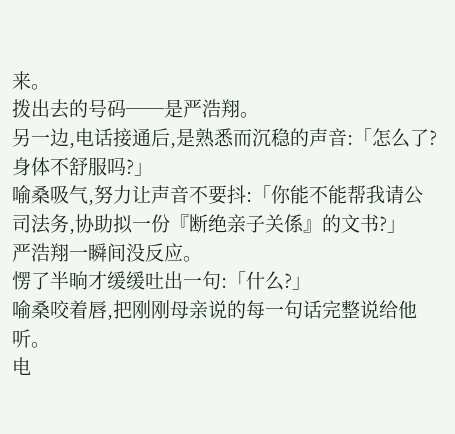来。
拨出去的号码──是严浩翔。
另一边,电话接通后,是熟悉而沉稳的声音:「怎么了?身体不舒服吗?」
喻桑吸气,努力让声音不要抖:「你能不能帮我请公司法务,协助拟一份『断绝亲子关係』的文书?」
严浩翔一瞬间没反应。
愣了半晌才缓缓吐出一句:「什么?」
喻桑咬着唇,把刚刚母亲说的每一句话完整说给他听。
电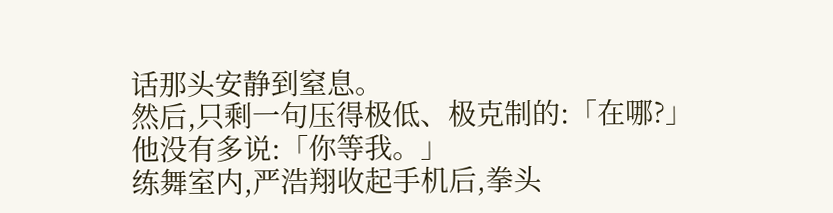话那头安静到窒息。
然后,只剩一句压得极低、极克制的:「在哪?」
他没有多说:「你等我。」
练舞室内,严浩翔收起手机后,拳头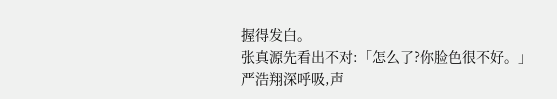握得发白。
张真源先看出不对:「怎么了?你脸色很不好。」
严浩翔深呼吸,声